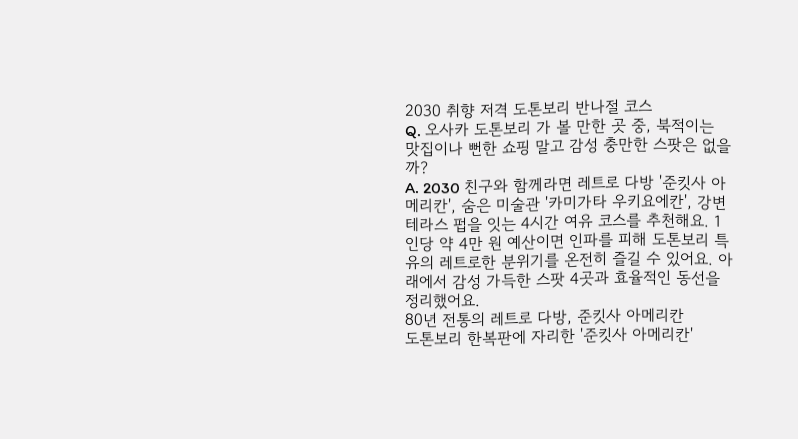2030 취향 저격 도톤보리 반나절 코스
Q. 오사카 도톤보리 가 볼 만한 곳 중, 북적이는 맛집이나 뻔한 쇼핑 말고 감성 충만한 스팟은 없을까?
A. 2030 친구와 함께라면 레트로 다방 '준킷사 아메리칸', 숨은 미술관 '카미가타 우키요에칸', 강변 테라스 펍을 잇는 4시간 여유 코스를 추천해요. 1인당 약 4만 원 예산이면 인파를 피해 도톤보리 특유의 레트로한 분위기를 온전히 즐길 수 있어요. 아래에서 감성 가득한 스팟 4곳과 효율적인 동선을 정리했어요.
80년 전통의 레트로 다방, 준킷사 아메리칸
도톤보리 한복판에 자리한 '준킷사 아메리칸'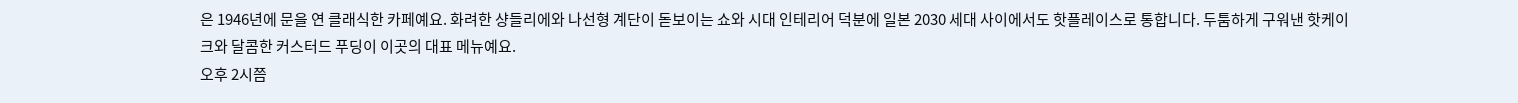은 1946년에 문을 연 클래식한 카페예요. 화려한 샹들리에와 나선형 계단이 돋보이는 쇼와 시대 인테리어 덕분에 일본 2030 세대 사이에서도 핫플레이스로 통합니다. 두툼하게 구워낸 핫케이크와 달콤한 커스터드 푸딩이 이곳의 대표 메뉴예요.
오후 2시쯤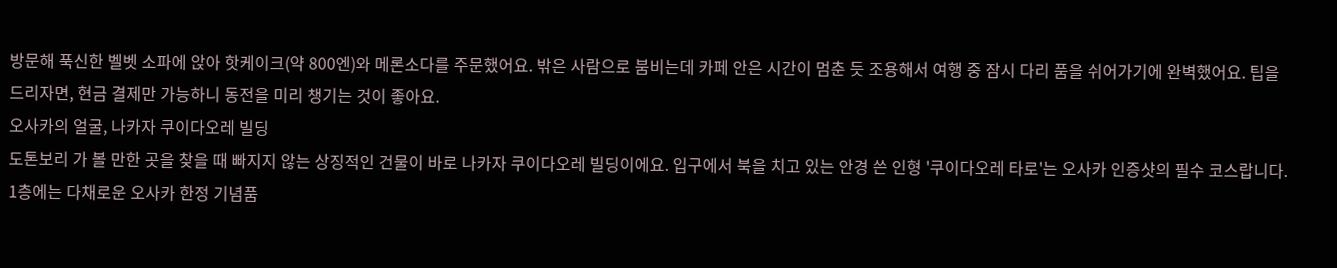방문해 푹신한 벨벳 소파에 앉아 핫케이크(약 800엔)와 메론소다를 주문했어요. 밖은 사람으로 붐비는데 카페 안은 시간이 멈춘 듯 조용해서 여행 중 잠시 다리 품을 쉬어가기에 완벽했어요. 팁을 드리자면, 현금 결제만 가능하니 동전을 미리 챙기는 것이 좋아요.
오사카의 얼굴, 나카자 쿠이다오레 빌딩
도톤보리 가 볼 만한 곳을 찾을 때 빠지지 않는 상징적인 건물이 바로 나카자 쿠이다오레 빌딩이에요. 입구에서 북을 치고 있는 안경 쓴 인형 '쿠이다오레 타로'는 오사카 인증샷의 필수 코스랍니다. 1층에는 다채로운 오사카 한정 기념품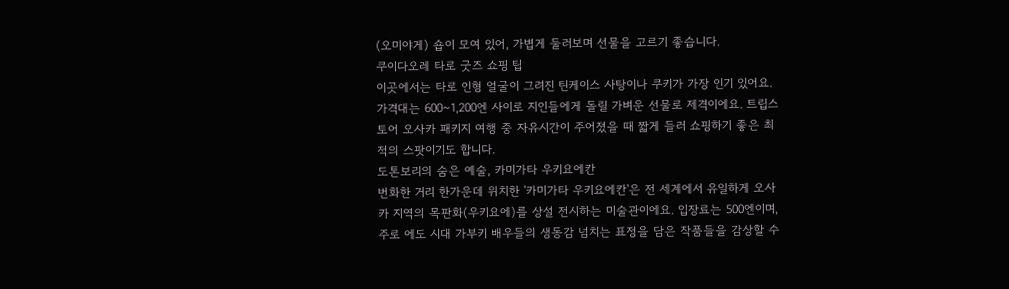(오미야게) 숍이 모여 있어, 가볍게 둘러보며 선물을 고르기 좋습니다.
쿠이다오레 타로 굿즈 쇼핑 팁
이곳에서는 타로 인형 얼굴이 그려진 틴케이스 사탕이나 쿠키가 가장 인기 있어요. 가격대는 600~1,200엔 사이로 지인들에게 돌릴 가벼운 선물로 제격이에요. 트립스토어 오사카 패키지 여행 중 자유시간이 주어졌을 때 짧게 들러 쇼핑하기 좋은 최적의 스팟이기도 합니다.
도톤보리의 숨은 예술, 카미가타 우키요에칸
번화한 거리 한가운데 위치한 '카미가타 우키요에칸'은 전 세계에서 유일하게 오사카 지역의 목판화(우키요에)를 상설 전시하는 미술관이에요. 입장료는 500엔이며, 주로 에도 시대 가부키 배우들의 생동감 넘치는 표정을 담은 작품들을 감상할 수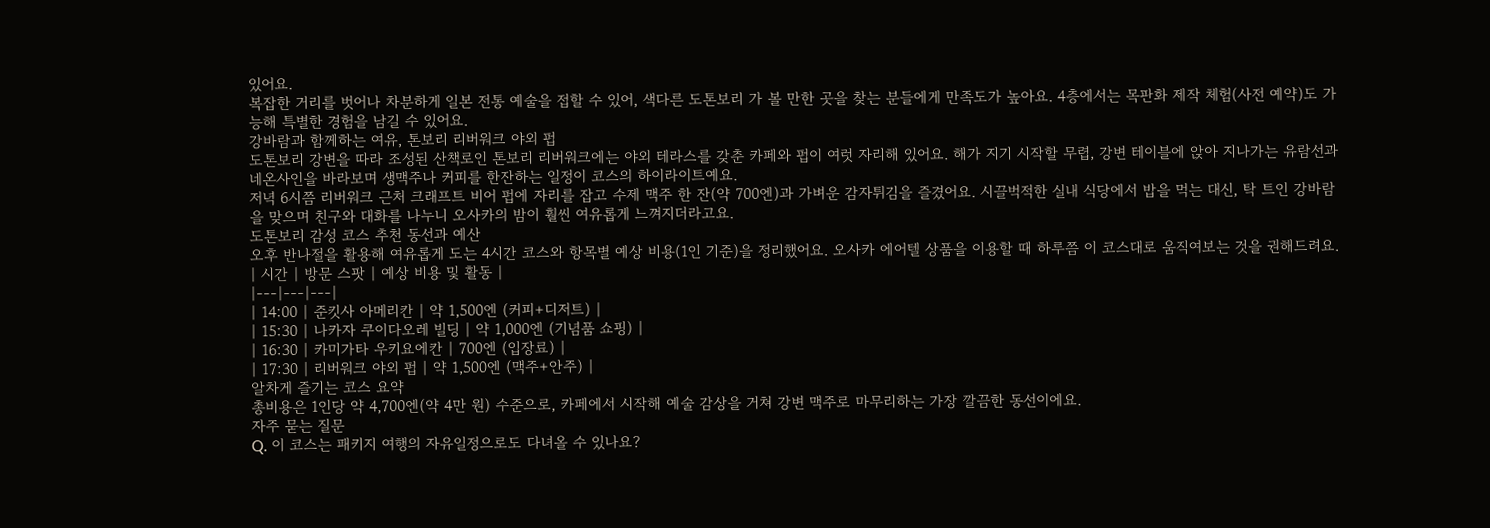있어요.
복잡한 거리를 벗어나 차분하게 일본 전통 예술을 접할 수 있어, 색다른 도톤보리 가 볼 만한 곳을 찾는 분들에게 만족도가 높아요. 4층에서는 목판화 제작 체험(사전 예약)도 가능해 특별한 경험을 남길 수 있어요.
강바람과 함께하는 여유, 톤보리 리버워크 야외 펍
도톤보리 강변을 따라 조성된 산책로인 톤보리 리버워크에는 야외 테라스를 갖춘 카페와 펍이 여럿 자리해 있어요. 해가 지기 시작할 무렵, 강변 테이블에 앉아 지나가는 유람선과 네온사인을 바라보며 생맥주나 커피를 한잔하는 일정이 코스의 하이라이트예요.
저녁 6시쯤 리버워크 근처 크래프트 비어 펍에 자리를 잡고 수제 맥주 한 잔(약 700엔)과 가벼운 감자튀김을 즐겼어요. 시끌벅적한 실내 식당에서 밥을 먹는 대신, 탁 트인 강바람을 맞으며 친구와 대화를 나누니 오사카의 밤이 훨씬 여유롭게 느껴지더라고요.
도톤보리 감성 코스 추천 동선과 예산
오후 반나절을 활용해 여유롭게 도는 4시간 코스와 항목별 예상 비용(1인 기준)을 정리했어요. 오사카 에어텔 상품을 이용할 때 하루쯤 이 코스대로 움직여보는 것을 권해드려요.
| 시간 | 방문 스팟 | 예상 비용 및 활동 |
|---|---|---|
| 14:00 | 준킷사 아메리칸 | 약 1,500엔 (커피+디저트) |
| 15:30 | 나카자 쿠이다오레 빌딩 | 약 1,000엔 (기념품 쇼핑) |
| 16:30 | 카미가타 우키요에칸 | 700엔 (입장료) |
| 17:30 | 리버워크 야외 펍 | 약 1,500엔 (맥주+안주) |
알차게 즐기는 코스 요약
총비용은 1인당 약 4,700엔(약 4만 원) 수준으로, 카페에서 시작해 예술 감상을 거쳐 강변 맥주로 마무리하는 가장 깔끔한 동선이에요.
자주 묻는 질문
Q. 이 코스는 패키지 여행의 자유일정으로도 다녀올 수 있나요?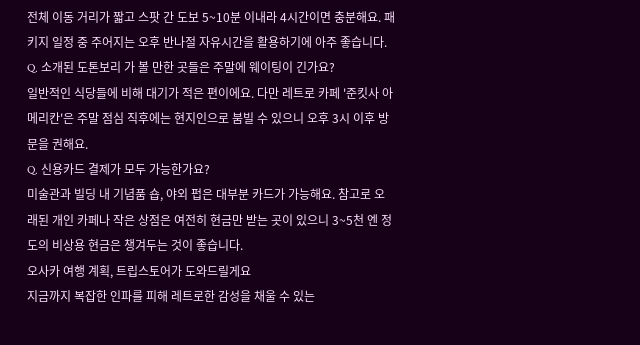전체 이동 거리가 짧고 스팟 간 도보 5~10분 이내라 4시간이면 충분해요. 패키지 일정 중 주어지는 오후 반나절 자유시간을 활용하기에 아주 좋습니다.
Q. 소개된 도톤보리 가 볼 만한 곳들은 주말에 웨이팅이 긴가요?
일반적인 식당들에 비해 대기가 적은 편이에요. 다만 레트로 카페 '준킷사 아메리칸'은 주말 점심 직후에는 현지인으로 붐빌 수 있으니 오후 3시 이후 방문을 권해요.
Q. 신용카드 결제가 모두 가능한가요?
미술관과 빌딩 내 기념품 숍, 야외 펍은 대부분 카드가 가능해요. 참고로 오래된 개인 카페나 작은 상점은 여전히 현금만 받는 곳이 있으니 3~5천 엔 정도의 비상용 현금은 챙겨두는 것이 좋습니다.
오사카 여행 계획, 트립스토어가 도와드릴게요
지금까지 복잡한 인파를 피해 레트로한 감성을 채울 수 있는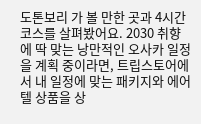도톤보리 가 볼 만한 곳과 4시간 코스를 살펴봤어요. 2030 취향에 딱 맞는 낭만적인 오사카 일정을 계획 중이라면, 트립스토어에서 내 일정에 맞는 패키지와 에어텔 상품을 상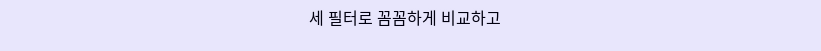세 필터로 꼼꼼하게 비교하고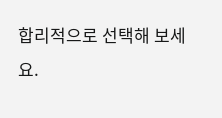합리적으로 선택해 보세요.